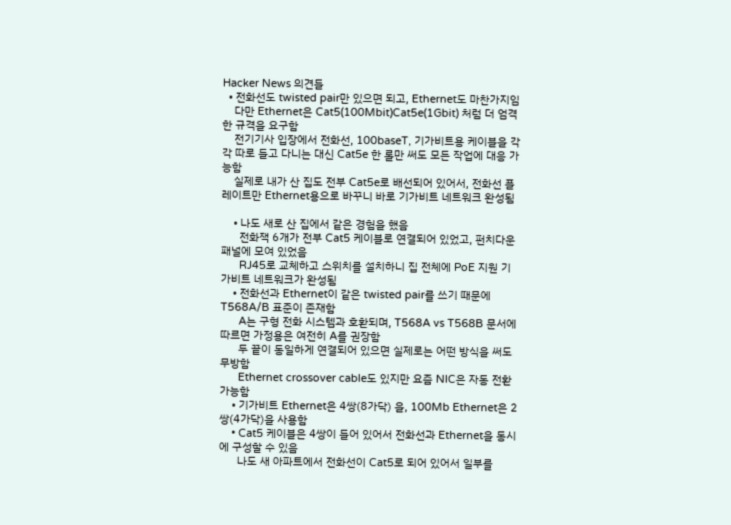Hacker News 의견들
  • 전화선도 twisted pair만 있으면 되고, Ethernet도 마찬가지임
    다만 Ethernet은 Cat5(100Mbit)Cat5e(1Gbit) 처럼 더 엄격한 규격을 요구함
    전기기사 입장에서 전화선, 100baseT, 기가비트용 케이블을 각각 따로 들고 다니는 대신 Cat5e 한 롤만 써도 모든 작업에 대응 가능함
    실제로 내가 산 집도 전부 Cat5e로 배선되어 있어서, 전화선 플레이트만 Ethernet용으로 바꾸니 바로 기가비트 네트워크 완성됨

    • 나도 새로 산 집에서 같은 경험을 했음
      전화잭 6개가 전부 Cat5 케이블로 연결되어 있었고, 펀치다운 패널에 모여 있었음
      RJ45로 교체하고 스위치를 설치하니 집 전체에 PoE 지원 기가비트 네트워크가 완성됨
    • 전화선과 Ethernet이 같은 twisted pair를 쓰기 때문에 T568A/B 표준이 존재함
      A는 구형 전화 시스템과 호환되며, T568A vs T568B 문서에 따르면 가정용은 여전히 A를 권장함
      두 끝이 동일하게 연결되어 있으면 실제로는 어떤 방식을 써도 무방함
      Ethernet crossover cable도 있지만 요즘 NIC은 자동 전환 가능함
    • 기가비트 Ethernet은 4쌍(8가닥) 을, 100Mb Ethernet은 2쌍(4가닥)을 사용함
    • Cat5 케이블은 4쌍이 들어 있어서 전화선과 Ethernet을 동시에 구성할 수 있음
      나도 새 아파트에서 전화선이 Cat5로 되어 있어서 일부를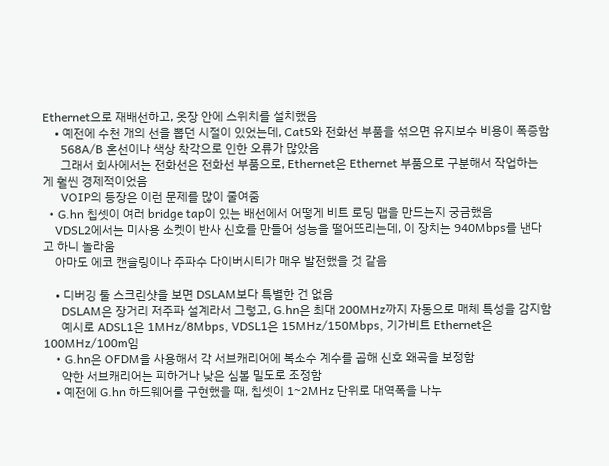Ethernet으로 재배선하고, 옷장 안에 스위치를 설치했음
    • 예전에 수천 개의 선을 뽑던 시절이 있었는데, Cat5와 전화선 부품을 섞으면 유지보수 비용이 폭증함
      568A/B 혼선이나 색상 착각으로 인한 오류가 많았음
      그래서 회사에서는 전화선은 전화선 부품으로, Ethernet은 Ethernet 부품으로 구분해서 작업하는 게 훨씬 경제적이었음
      VOIP의 등장은 이런 문제를 많이 줄여줌
  • G.hn 칩셋이 여러 bridge tap이 있는 배선에서 어떻게 비트 로딩 맵을 만드는지 궁금했음
    VDSL2에서는 미사용 소켓이 반사 신호를 만들어 성능을 떨어뜨리는데, 이 장치는 940Mbps를 낸다고 하니 놀라움
    아마도 에코 캔슬링이나 주파수 다이버시티가 매우 발전했을 것 같음

    • 디버깅 툴 스크린샷을 보면 DSLAM보다 특별한 건 없음
      DSLAM은 장거리 저주파 설계라서 그렇고, G.hn은 최대 200MHz까지 자동으로 매체 특성을 감지함
      예시로 ADSL1은 1MHz/8Mbps, VDSL1은 15MHz/150Mbps, 기가비트 Ethernet은 100MHz/100m임
    • G.hn은 OFDM을 사용해서 각 서브캐리어에 복소수 계수를 곱해 신호 왜곡을 보정함
      약한 서브캐리어는 피하거나 낮은 심볼 밀도로 조정함
    • 예전에 G.hn 하드웨어를 구현했을 때, 칩셋이 1~2MHz 단위로 대역폭을 나누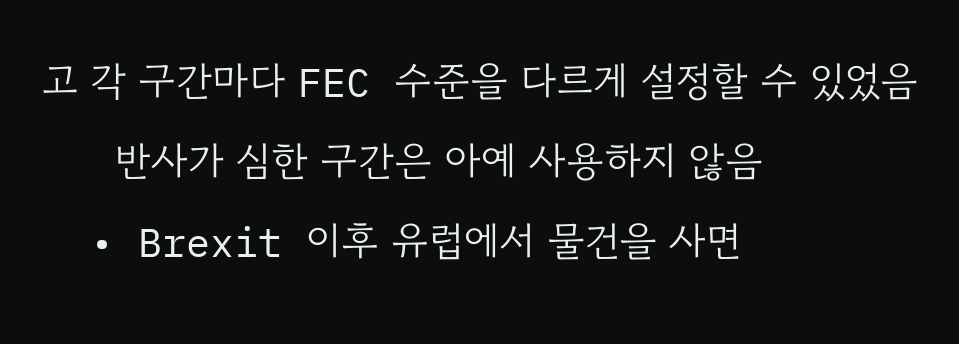고 각 구간마다 FEC 수준을 다르게 설정할 수 있었음
      반사가 심한 구간은 아예 사용하지 않음
  • Brexit 이후 유럽에서 물건을 사면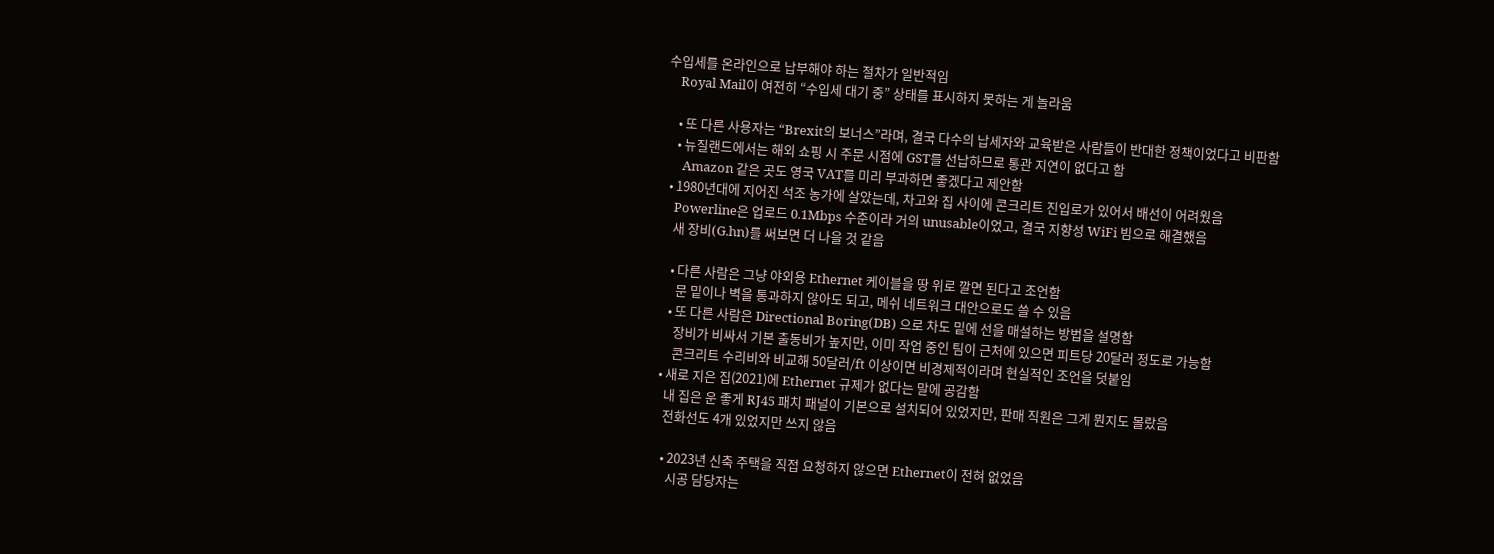수입세를 온라인으로 납부해야 하는 절차가 일반적임
    Royal Mail이 여전히 “수입세 대기 중” 상태를 표시하지 못하는 게 놀라움

    • 또 다른 사용자는 “Brexit의 보너스”라며, 결국 다수의 납세자와 교육받은 사람들이 반대한 정책이었다고 비판함
    • 뉴질랜드에서는 해외 쇼핑 시 주문 시점에 GST를 선납하므로 통관 지연이 없다고 함
      Amazon 같은 곳도 영국 VAT를 미리 부과하면 좋겠다고 제안함
  • 1980년대에 지어진 석조 농가에 살았는데, 차고와 집 사이에 콘크리트 진입로가 있어서 배선이 어려웠음
    Powerline은 업로드 0.1Mbps 수준이라 거의 unusable이었고, 결국 지향성 WiFi 빔으로 해결했음
    새 장비(G.hn)를 써보면 더 나을 것 같음

    • 다른 사람은 그냥 야외용 Ethernet 케이블을 땅 위로 깔면 된다고 조언함
      문 밑이나 벽을 통과하지 않아도 되고, 메쉬 네트워크 대안으로도 쓸 수 있음
    • 또 다른 사람은 Directional Boring(DB) 으로 차도 밑에 선을 매설하는 방법을 설명함
      장비가 비싸서 기본 출동비가 높지만, 이미 작업 중인 팀이 근처에 있으면 피트당 20달러 정도로 가능함
      콘크리트 수리비와 비교해 50달러/ft 이상이면 비경제적이라며 현실적인 조언을 덧붙임
  • 새로 지은 집(2021)에 Ethernet 규제가 없다는 말에 공감함
    내 집은 운 좋게 RJ45 패치 패널이 기본으로 설치되어 있었지만, 판매 직원은 그게 뭔지도 몰랐음
    전화선도 4개 있었지만 쓰지 않음

    • 2023년 신축 주택을 직접 요청하지 않으면 Ethernet이 전혀 없었음
      시공 담당자는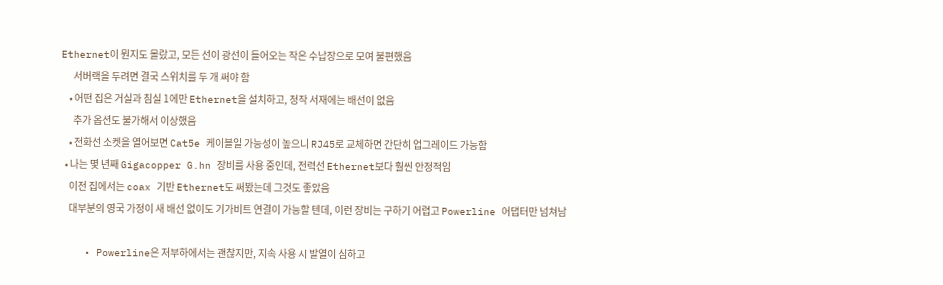Ethernet이 뭔지도 몰랐고, 모든 선이 광선이 들어오는 작은 수납장으로 모여 불편했음
      서버랙을 두려면 결국 스위치를 두 개 써야 함
    • 어떤 집은 거실과 침실 1에만 Ethernet을 설치하고, 정작 서재에는 배선이 없음
      추가 옵션도 불가해서 이상했음
    • 전화선 소켓을 열어보면 Cat5e 케이블일 가능성이 높으니 RJ45로 교체하면 간단히 업그레이드 가능함
  • 나는 몇 년째 Gigacopper G.hn 장비를 사용 중인데, 전력선 Ethernet보다 훨씬 안정적임
    이전 집에서는 coax 기반 Ethernet도 써봤는데 그것도 좋았음
    대부분의 영국 가정이 새 배선 없이도 기가비트 연결이 가능할 텐데, 이런 장비는 구하기 어렵고 Powerline 어댑터만 넘쳐남

    • Powerline은 저부하에서는 괜찮지만, 지속 사용 시 발열이 심하고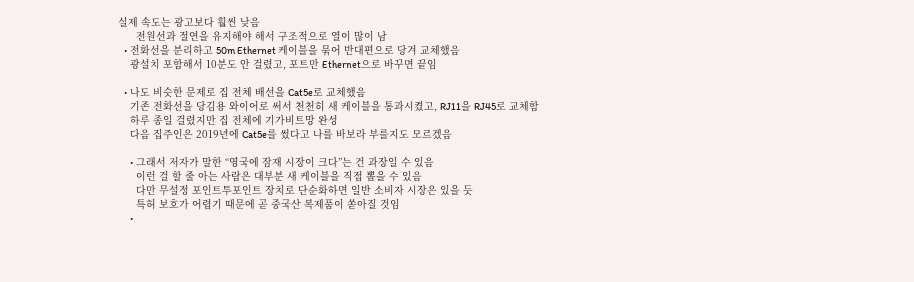실제 속도는 광고보다 훨씬 낮음
      전원선과 절연을 유지해야 해서 구조적으로 열이 많이 남
  • 전화선을 분리하고 50m Ethernet 케이블을 묶어 반대편으로 당겨 교체했음
    광설치 포함해서 10분도 안 걸렸고, 포트만 Ethernet으로 바꾸면 끝임

  • 나도 비슷한 문제로 집 전체 배선을 Cat5e로 교체했음
    기존 전화선을 당김용 와이어로 써서 천천히 새 케이블을 통과시켰고, RJ11을 RJ45로 교체함
    하루 종일 걸렸지만 집 전체에 기가비트망 완성
    다음 집주인은 2019년에 Cat5e를 썼다고 나를 바보라 부를지도 모르겠음

    • 그래서 저자가 말한 “영국에 잠재 시장이 크다”는 건 과장일 수 있음
      이런 걸 할 줄 아는 사람은 대부분 새 케이블을 직접 뽑을 수 있음
      다만 무설정 포인트투포인트 장치로 단순화하면 일반 소비자 시장은 있을 듯
      특허 보호가 어렵기 때문에 곧 중국산 복제품이 쏟아질 것임
    •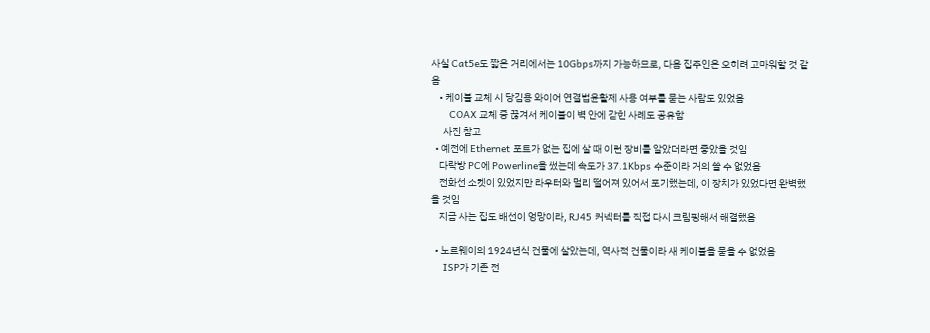사실 Cat5e도 짧은 거리에서는 10Gbps까지 가능하므로, 다음 집주인은 오히려 고마워할 것 같음
    • 케이블 교체 시 당김용 와이어 연결법윤활제 사용 여부를 묻는 사람도 있었음
      COAX 교체 중 끊겨서 케이블이 벽 안에 갇힌 사례도 공유함
      사진 참고
  • 예전에 Ethernet 포트가 없는 집에 살 때 이런 장비를 알았더라면 좋았을 것임
    다락방 PC에 Powerline을 썼는데 속도가 37.1Kbps 수준이라 거의 쓸 수 없었음
    전화선 소켓이 있었지만 라우터와 멀리 떨어져 있어서 포기했는데, 이 장치가 있었다면 완벽했을 것임
    지금 사는 집도 배선이 엉망이라, RJ45 커넥터를 직접 다시 크림핑해서 해결했음

  • 노르웨이의 1924년식 건물에 살았는데, 역사적 건물이라 새 케이블을 묻을 수 없었음
    ISP가 기존 전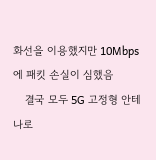화선을 이용했지만 10Mbps에 패킷 손실이 심했음
    결국 모두 5G 고정형 안테나로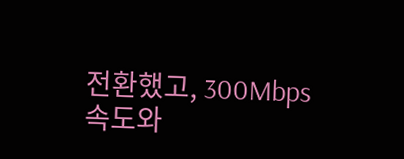전환했고, 300Mbps 속도와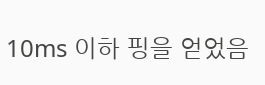10ms 이하 핑을 얻었음